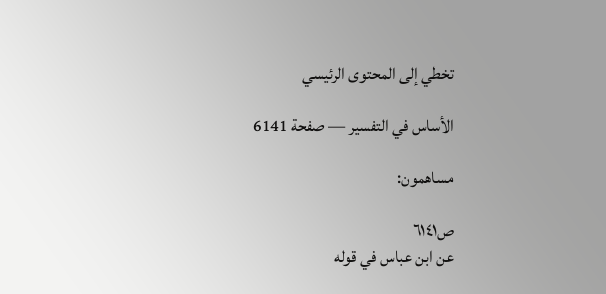تخطي إلى المحتوى الرئيسي

الأساس في التفسير — صفحة 6141

مساهمون:

ص٦١٤١
عن ابن عباس في قوله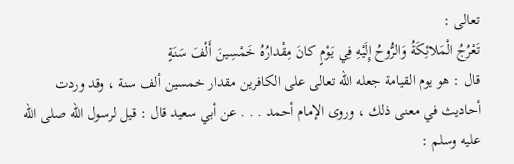تعالى :
تَعْرُجُ الْمَلائِكَةُ وَالرُّوحُ إِلَيْهِ فِي يَوْمٍ كانَ مِقْدارُهُ خَمْسِينَ أَلْفَ سَنَةٍ
قال : هو يوم القيامة جعله الله تعالى على الكافرين مقدار خمسين ألف سنة ، وقد وردت أحاديث في معنى ذلك ، وروى الإمام أحمد . . . عن أبي سعيد قال : قيل لرسول الله صلى الله عليه وسلم :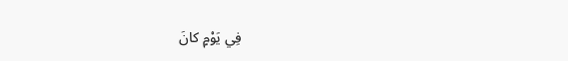فِي يَوْمٍ كانَ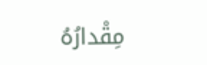مِقْدارُهُ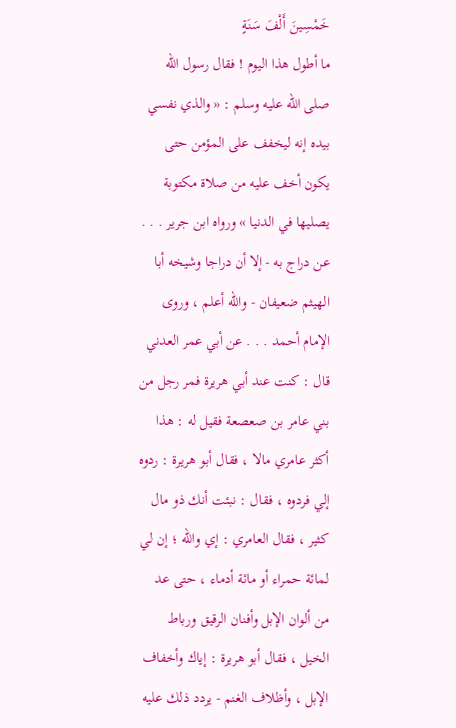خَمْسِينَ أَلْفَ سَنَةٍ
ما أطول هذا اليوم ! فقال رسول الله صلى الله عليه وسلم : « والذي نفسي بيده إنه ليخفف على المؤمن حتى يكون أخف عليه من صلاة مكتوبة يصليها في الدنيا » ورواه ابن جرير . . . عن دراج به - إلا أن دراجا وشيخه أبا الهيثم ضعيفان - والله أعلم ، وروى الإمام أحمد . . . عن أبي عمر العدني قال : كنت عند أبي هريرة فمر رجل من بني عامر بن صعصعة فقيل له : هذا أكثر عامري مالا ، فقال أبو هريرة : ردوه إلي فردوه ، فقال : نبئت أنك ذو مال كثير ، فقال العامري : إي والله ؛ إن لي لمائة حمراء أو مائة أدماء ، حتى عد من ألوان الإبل وأفنان الرقيق ورباط الخيل ، فقال أبو هريرة : إياك وأخفاف الإبل ، وأظلاف الغنم - يردد ذلك عليه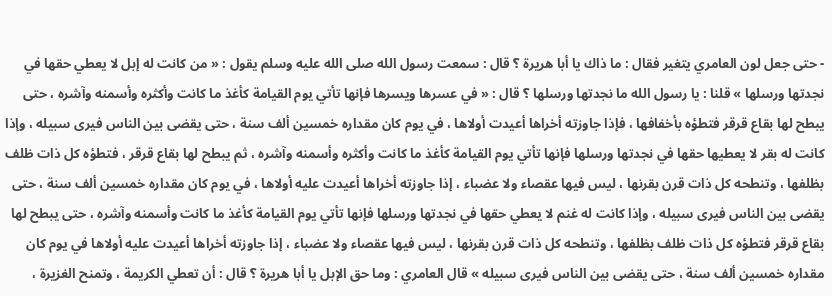- حتى جعل لون العامري يتغير فقال : ما ذاك يا أبا هريرة ؟ قال : سمعت رسول الله صلى الله عليه وسلم يقول : « من كانت له إبل لا يعطي حقها في نجدتها ورسلها » قلنا : يا رسول الله ما نجدتها ورسلها ؟ قال : « في عسرها ويسرها فإنها تأتي يوم القيامة كأغذ ما كانت وأكثره وأسمنه وآشره ، حتى يبطح لها بقاع قرقر فتطؤه بأخفافها ، فإذا جاوزته أخراها أعيدت أولاها ، في يوم كان مقداره خمسين ألف سنة ، حتى يقضى بين الناس فيرى سبيله ، وإذا كانت له بقر لا يعطيها حقها في نجدتها ورسلها فإنها تأتي يوم القيامة كأغذ ما كانت وأكثره وأسمنه وآشره ، ثم يبطح لها بقاع قرقر ، فتطؤه كل ذات ظلف بظلفها ، وتنطحه كل ذات قرن بقرنها ، ليس فيها عقصاء ولا عضباء ، إذا جاوزته أخراها أعيدت عليه أولاها ، في يوم كان مقداره خمسين ألف سنة ، حتى يقضى بين الناس فيرى سبيله ، وإذا كانت له غنم لا يعطي حقها في نجدتها ورسلها فإنها تأتي يوم القيامة كأغذ ما كانت وأسمنه وآشره ، حتى يبطح لها بقاع قرقر فتطؤه كل ذات ظلف بظلفها ، وتنطحه كل ذات قرن بقرنها ، ليس فيها عقصاء ولا عضباء ، إذا جاوزته أخراها أعيدت عليه أولاها في يوم كان مقداره خمسين ألف سنة ، حتى يقضى بين الناس فيرى سبيله » قال العامري : وما حق الإبل يا أبا هريرة ؟ قال : أن تعطي الكريمة ، وتمنح الغزيرة ،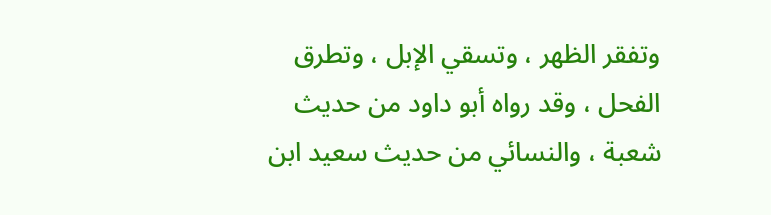وتفقر الظهر ، وتسقي الإبل ، وتطرق الفحل ، وقد رواه أبو داود من حديث شعبة ، والنسائي من حديث سعيد ابن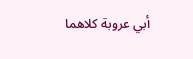أبي عروبة كلاهما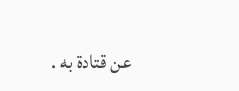عن قتادة به .